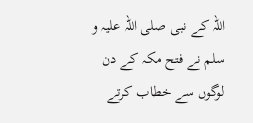اللہ کے نبی صلی اللہ علیہ و سلم نے فتح مکہ کے دن لوگوں سے خطاب کرتے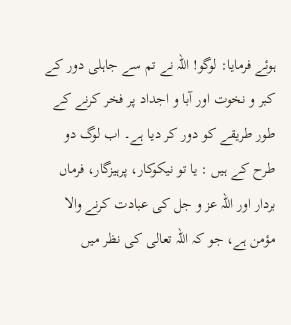ہوئے فرمایا: لوگو! اللہ نے تم سے جاہلی دور کے کبر و نخوت اور آبا و اجداد پر فخر کرنے کے طور طریقے کو دور کر دیا ہے۔ اب لوگ دو طرح کے ہیں : یا تو نیکوکار، پرہیزگار، فرماں بردار اور اللہ عز و جل کی عبادت کرنے والا مؤمن ہے، جو کہ اللہ تعالی کی نظر میں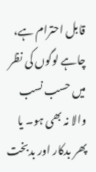قابل احترام ہے، چاہے لوگوں کی نظر میں حسب نسب والا نہ بھی ہو۔ یا پھر بدکار اور بدبخت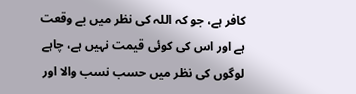کافر ہے، جو کہ اللہ کی نظر میں بے وقعت ہے اور اس کی کوئی قیمت نہيں ہے، چاہے لوگوں کی نظر میں حسب نسب والا اور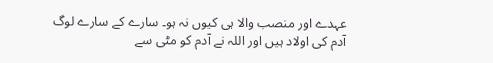عہدے اور منصب والا ہی کیوں نہ ہو۔ سارے کے سارے لوگ آدم کی اولاد ہیں اور اللہ نے آدم کو مٹی سے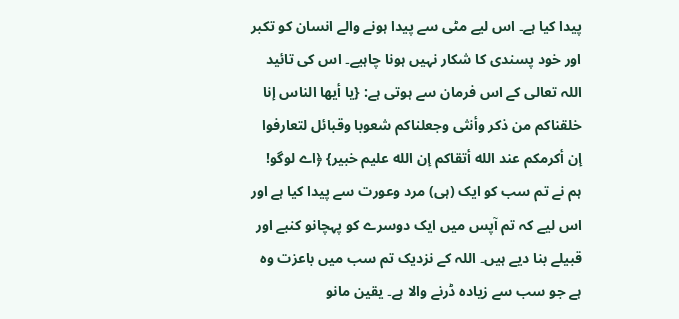پیدا کیا ہے۔ اس لیے مٹی سے پیدا ہونے والے انسان کو تکبر اور خود پسندی کا شکار نہیں ہونا چاہیے۔ اس کی تائید اللہ تعالی کے اس فرمان سے ہوتی ہے: {يا أيها الناس إنا خلقناكم من ذكر وأنثى وجعلناكم شعوبا وقبائل لتعارفوا إن أكرمكم عند الله أتقاكم إن الله عليم خبير} ﴿اے لوگو! ہم نے تم سب کو ایک (ہی) مرد وعورت سے پیدا کیا ہے اور اس لیے کہ تم آپس میں ایک دوسرے کو پہچانو کنبے اور قبیلے بنا دیے ہیں۔ اللہ کے نزدیک تم سب میں باعزت وه ہے جو سب سے زیاده ڈرنے والا ہے۔ یقین مانو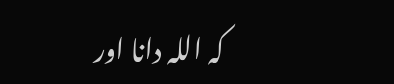کہ اللہ دانا اور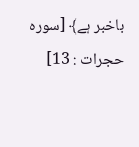باخبر ہے﴾ [سورہ حجرات : 13]